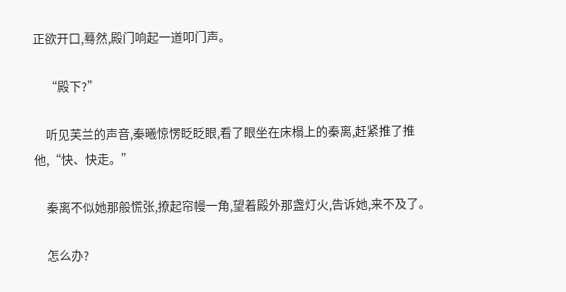正欲开口,蓦然,殿门响起一道叩门声。

    “殿下?”

    听见芙兰的声音,秦曦惊愣眨眨眼,看了眼坐在床榻上的秦离,赶紧推了推他,“快、快走。”

    秦离不似她那般慌张,撩起帘幔一角,望着殿外那盏灯火,告诉她,来不及了。

    怎么办?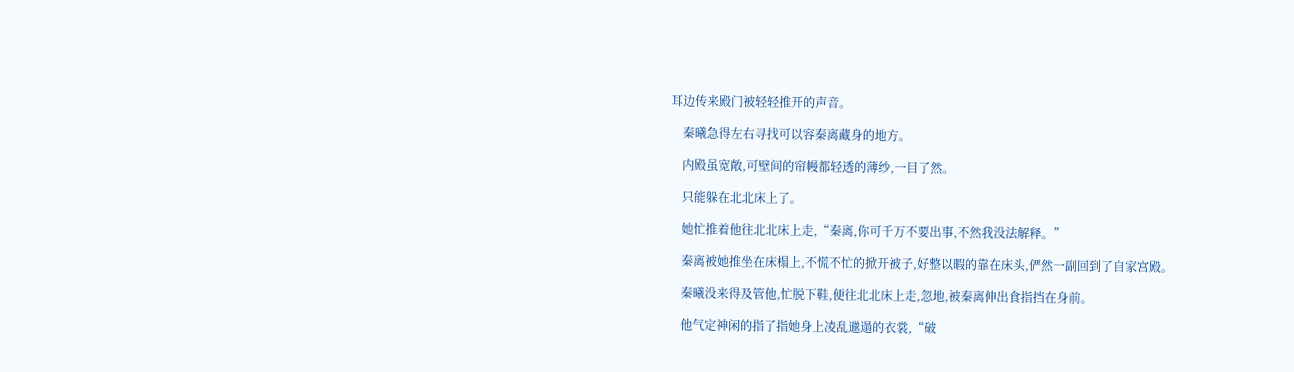耳边传来殿门被轻轻推开的声音。

    秦曦急得左右寻找可以容秦离藏身的地方。

    内殿虽宽敞,可壁间的帘幔都轻透的薄纱,一目了然。

    只能躲在北北床上了。

    她忙推着他往北北床上走,“秦离,你可千万不要出事,不然我没法解释。”

    秦离被她推坐在床榻上,不慌不忙的掀开被子,好整以暇的靠在床头,俨然一副回到了自家宫殿。

    秦曦没来得及管他,忙脱下鞋,便往北北床上走,忽地,被秦离伸出食指挡在身前。

    他气定神闲的指了指她身上凌乱邋遢的衣裳,“破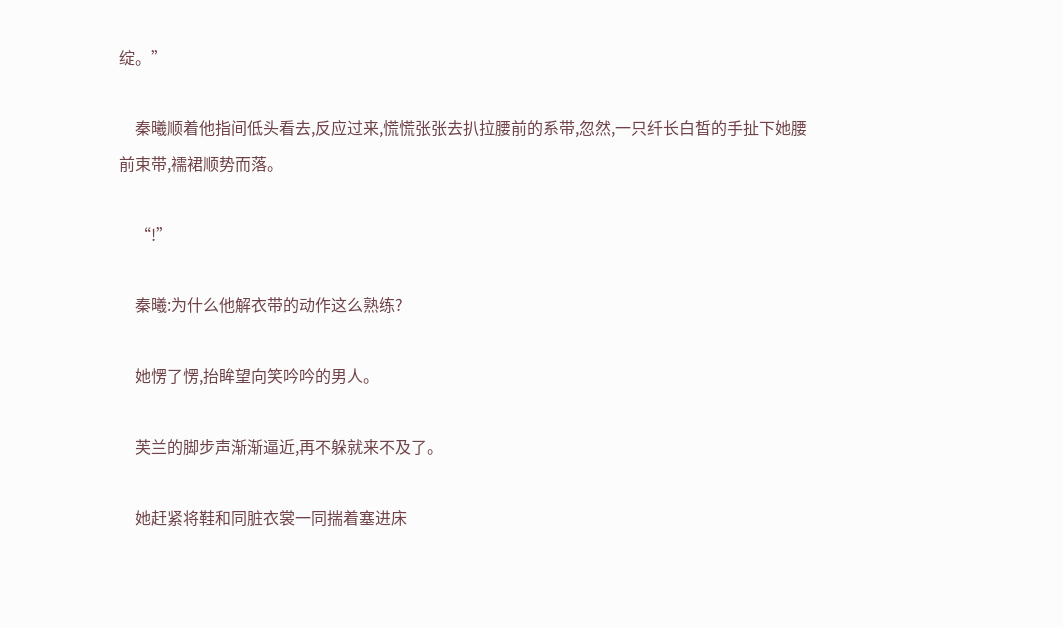绽。”

    秦曦顺着他指间低头看去,反应过来,慌慌张张去扒拉腰前的系带,忽然,一只纤长白皙的手扯下她腰前束带,襦裙顺势而落。

    “!”

    秦曦:为什么他解衣带的动作这么熟练?

    她愣了愣,抬眸望向笑吟吟的男人。

    芙兰的脚步声渐渐逼近,再不躲就来不及了。

    她赶紧将鞋和同脏衣裳一同揣着塞进床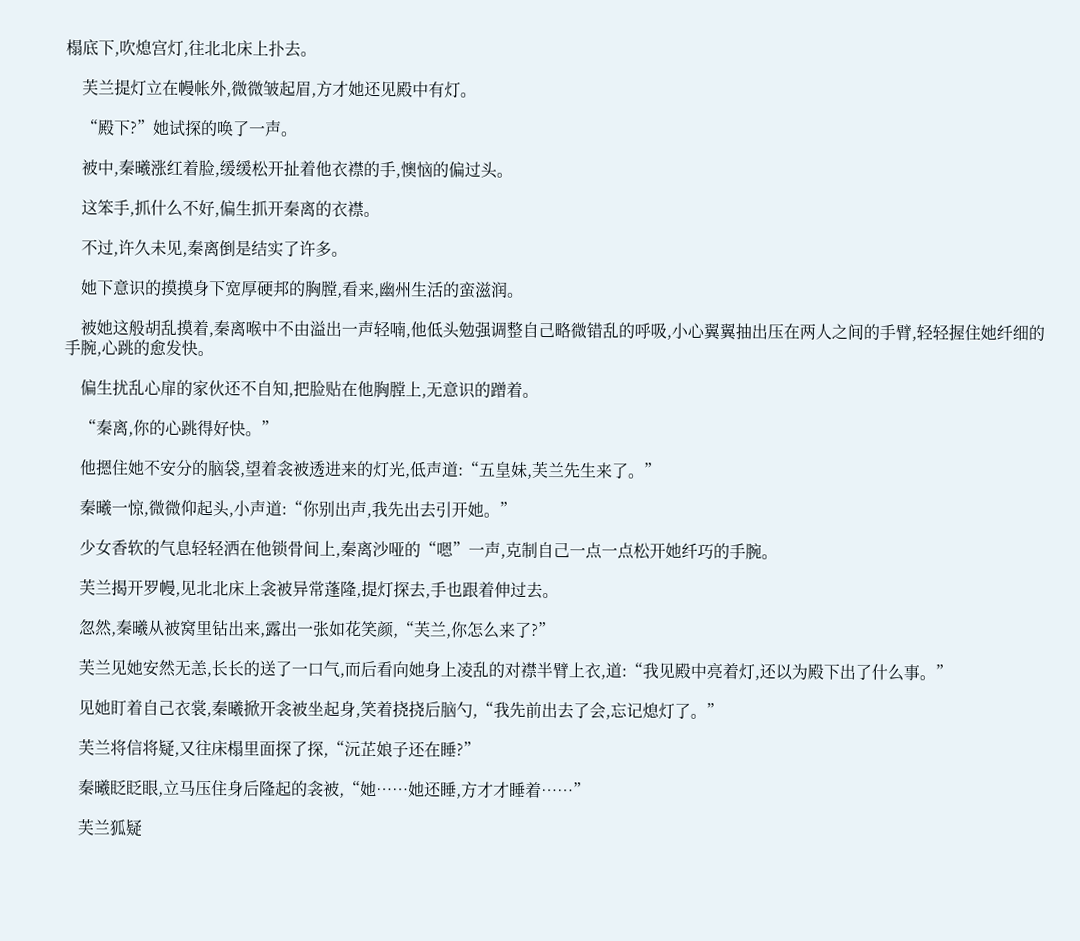榻底下,吹熄宫灯,往北北床上扑去。

    芙兰提灯立在幔帐外,微微皱起眉,方才她还见殿中有灯。

    “殿下?”她试探的唤了一声。

    被中,秦曦涨红着脸,缓缓松开扯着他衣襟的手,懊恼的偏过头。

    这笨手,抓什么不好,偏生抓开秦离的衣襟。

    不过,许久未见,秦离倒是结实了许多。

    她下意识的摸摸身下宽厚硬邦的胸膛,看来,幽州生活的蛮滋润。

    被她这般胡乱摸着,秦离喉中不由溢出一声轻喃,他低头勉强调整自己略微错乱的呼吸,小心翼翼抽出压在两人之间的手臂,轻轻握住她纤细的手腕,心跳的愈发快。

    偏生扰乱心扉的家伙还不自知,把脸贴在他胸膛上,无意识的蹭着。

    “秦离,你的心跳得好快。”

    他摁住她不安分的脑袋,望着衾被透进来的灯光,低声道:“五皇妹,芙兰先生来了。”

    秦曦一惊,微微仰起头,小声道:“你别出声,我先出去引开她。”

    少女香软的气息轻轻洒在他锁骨间上,秦离沙哑的“嗯”一声,克制自己一点一点松开她纤巧的手腕。

    芙兰揭开罗幔,见北北床上衾被异常蓬隆,提灯探去,手也跟着伸过去。

    忽然,秦曦从被窝里钻出来,露出一张如花笑颜,“芙兰,你怎么来了?”

    芙兰见她安然无恙,长长的送了一口气,而后看向她身上凌乱的对襟半臂上衣,道:“我见殿中亮着灯,还以为殿下出了什么事。”

    见她盯着自己衣裳,秦曦掀开衾被坐起身,笑着挠挠后脑勺,“我先前出去了会,忘记熄灯了。”

    芙兰将信将疑,又往床榻里面探了探,“沅芷娘子还在睡?”

    秦曦眨眨眼,立马压住身后隆起的衾被,“她……她还睡,方才才睡着……”

    芙兰狐疑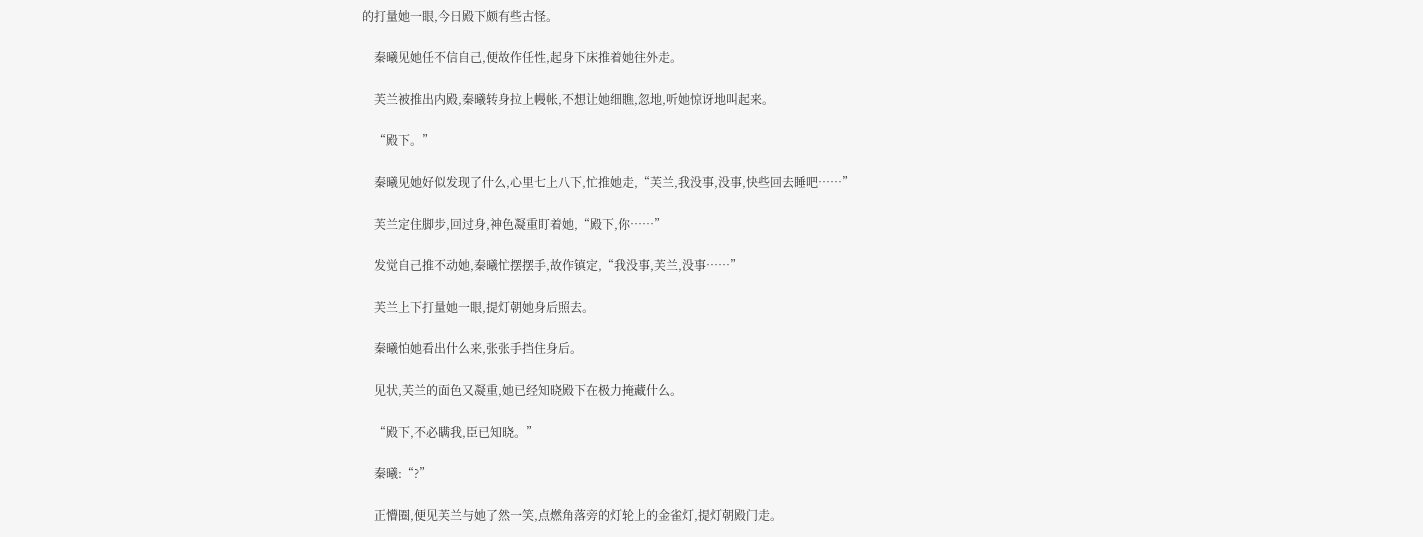的打量她一眼,今日殿下颇有些古怪。

    秦曦见她任不信自己,便故作任性,起身下床推着她往外走。

    芙兰被推出内殿,秦曦转身拉上幔帐,不想让她细瞧,忽地,听她惊讶地叫起来。

    “殿下。”

    秦曦见她好似发现了什么,心里七上八下,忙推她走,“芙兰,我没事,没事,快些回去睡吧……”

    芙兰定住脚步,回过身,神色凝重盯着她,“殿下,你……”

    发觉自己推不动她,秦曦忙摆摆手,故作镇定,“我没事,芙兰,没事……”

    芙兰上下打量她一眼,提灯朝她身后照去。

    秦曦怕她看出什么来,张张手挡住身后。

    见状,芙兰的面色又凝重,她已经知晓殿下在极力掩藏什么。

    “殿下,不必瞒我,臣已知晓。”

    秦曦:“?”

    正懵圈,便见芙兰与她了然一笑,点燃角落旁的灯轮上的金雀灯,提灯朝殿门走。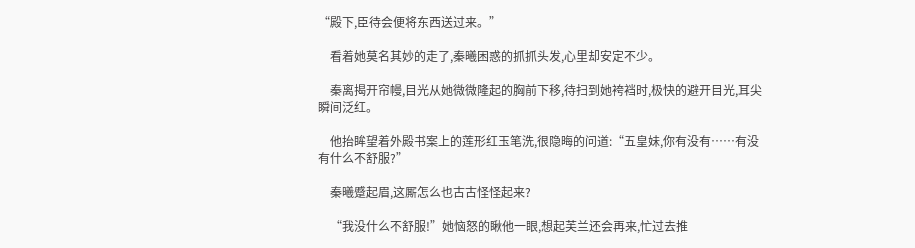“殿下,臣待会便将东西送过来。”

    看着她莫名其妙的走了,秦曦困惑的抓抓头发,心里却安定不少。

    秦离揭开帘幔,目光从她微微隆起的胸前下移,待扫到她袴裆时,极快的避开目光,耳尖瞬间泛红。

    他抬眸望着外殿书案上的莲形红玉笔洗,很隐晦的问道:“五皇妹,你有没有……有没有什么不舒服?”

    秦曦蹙起眉,这厮怎么也古古怪怪起来?

    “我没什么不舒服!”她恼怒的瞅他一眼,想起芙兰还会再来,忙过去推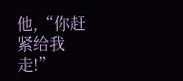他,“你赶紧给我走!”